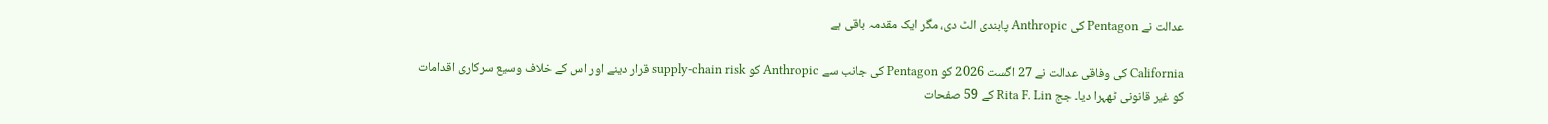عدالت نے Pentagon کی Anthropic پابندی الٹ دی، مگر ایک مقدمہ باقی ہے

California کی وفاقی عدالت نے 27 اگست 2026 کو Pentagon کی جانب سے Anthropic کو supply-chain risk قرار دینے اور اس کے خلاف وسیع سرکاری اقدامات کو غیر قانونی ٹھہرا دیا۔ جج Rita F. Lin کے 59 صفحات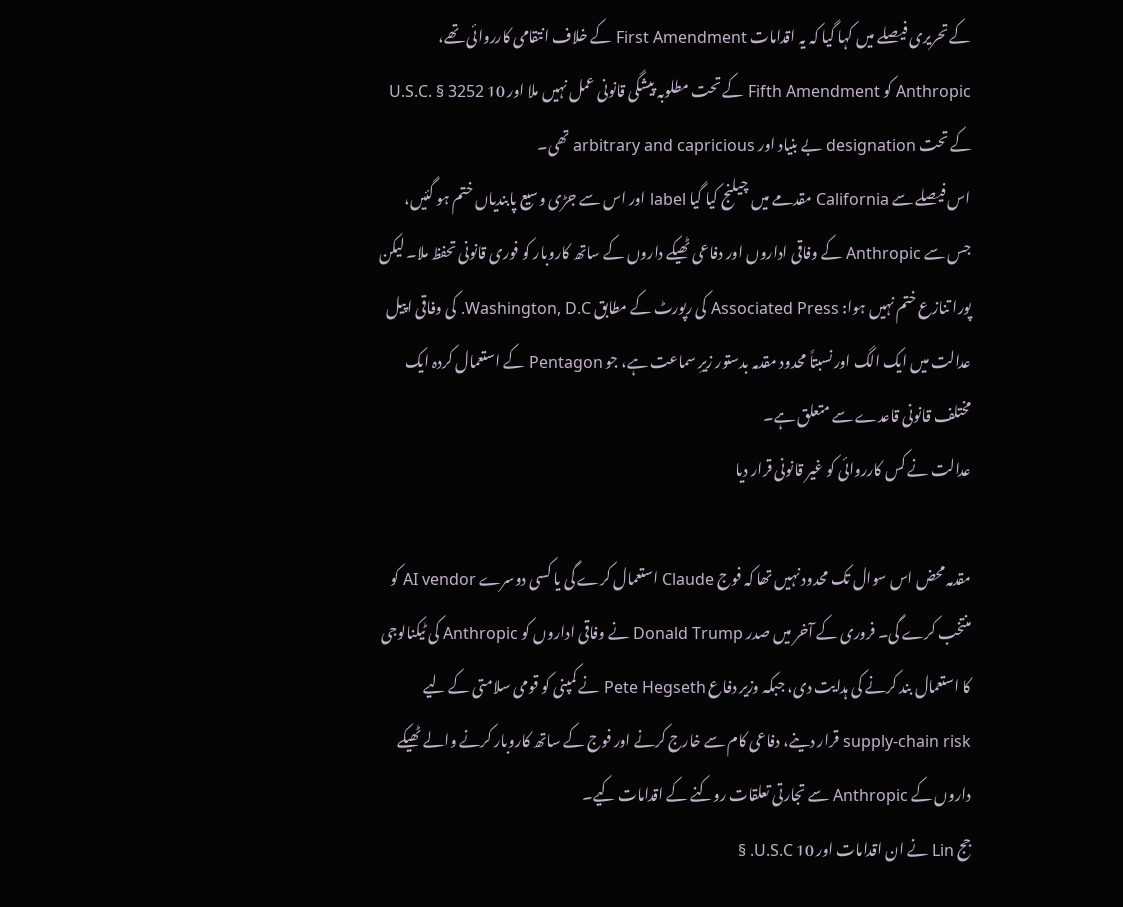کے تحریری فیصلے میں کہا گیا کہ یہ اقدامات First Amendment کے خلاف انتقامی کارروائی تھے، Anthropic کو Fifth Amendment کے تحت مطلوبہ پیشگی قانونی عمل نہیں ملا اور 10 U.S.C. § 3252 کے تحت designation بے بنیاد اور arbitrary and capricious تھی۔
اس فیصلے سے California مقدمے میں چیلنج کیا گیا label اور اس سے جڑی وسیع پابندیاں ختم ہو گئیں، جس سے Anthropic کے وفاقی اداروں اور دفاعی ٹھیکے داروں کے ساتھ کاروبار کو فوری قانونی تحفظ ملا۔ لیکن پورا تنازع ختم نہیں ہوا: Associated Press کی رپورٹ کے مطابق Washington, D.C. کی وفاقی اپیل عدالت میں ایک الگ اور نسبتاً محدود مقدمہ بدستور زیرِ سماعت ہے، جو Pentagon کے استعمال کردہ ایک مختلف قانونی قاعدے سے متعلق ہے۔
عدالت نے کس کارروائی کو غیر قانونی قرار دیا

مقدمہ محض اس سوال تک محدود نہیں تھا کہ فوج Claude استعمال کرے گی یا کسی دوسرے AI vendor کو منتخب کرے گی۔ فروری کے آخر میں صدر Donald Trump نے وفاقی اداروں کو Anthropic کی ٹیکنالوجی کا استعمال بند کرنے کی ہدایت دی، جبکہ وزیر دفاع Pete Hegseth نے کمپنی کو قومی سلامتی کے لیے supply-chain risk قرار دینے، دفاعی کام سے خارج کرنے اور فوج کے ساتھ کاروبار کرنے والے ٹھیکے داروں کے Anthropic سے تجارتی تعلقات روکنے کے اقدامات کیے۔
جج Lin نے ان اقدامات اور 10 U.S.C. §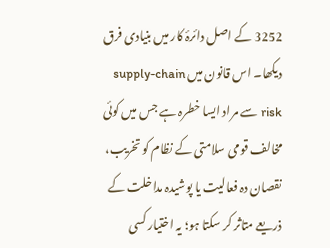3252 کے اصل دائرۂ کار میں بنیادی فرق دیکھا۔ اس قانون میں supply-chain risk سے مراد ایسا خطرہ ہے جس میں کوئی مخالف قومی سلامتی کے نظام کو تخریب، نقصان دہ فعالیت یا پوشیدہ مداخلت کے ذریعے متاثر کر سکتا ہو؛ یہ اختیار کسی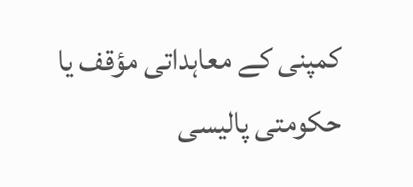کمپنی کے معاہداتی مؤقف یا حکومتی پالیسی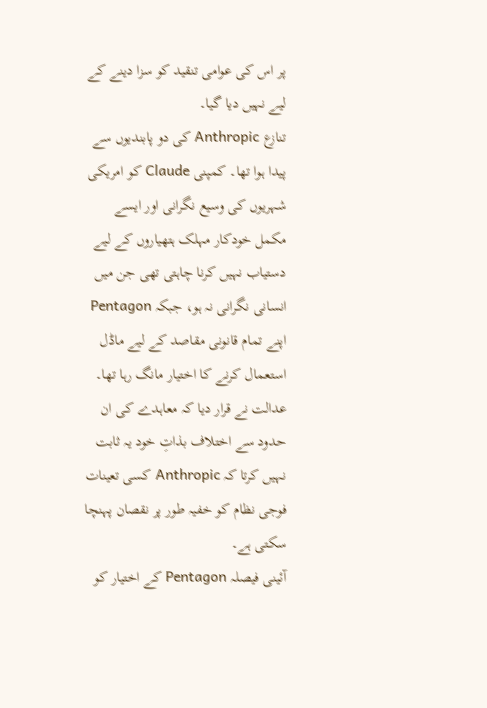پر اس کی عوامی تنقید کو سزا دینے کے لیے نہیں دیا گیا۔
تنازع Anthropic کی دو پابندیوں سے پیدا ہوا تھا۔ کمپنی Claude کو امریکی شہریوں کی وسیع نگرانی اور ایسے مکمل خودکار مہلک ہتھیاروں کے لیے دستیاب نہیں کرنا چاہتی تھی جن میں انسانی نگرانی نہ ہو، جبکہ Pentagon اپنے تمام قانونی مقاصد کے لیے ماڈل استعمال کرنے کا اختیار مانگ رہا تھا۔ عدالت نے قرار دیا کہ معاہدے کی ان حدود سے اختلاف بذاتِ خود یہ ثابت نہیں کرتا کہ Anthropic کسی تعینات فوجی نظام کو خفیہ طور پر نقصان پہنچا سکتی ہے۔
آئینی فیصلہ Pentagon کے اختیار کو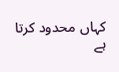کہاں محدود کرتا ہے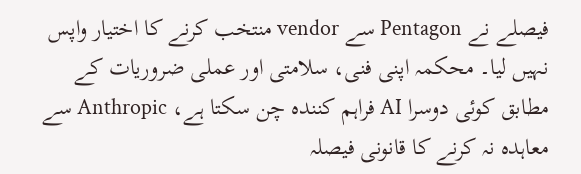فیصلے نے Pentagon سے vendor منتخب کرنے کا اختیار واپس نہیں لیا۔ محکمہ اپنی فنی، سلامتی اور عملی ضروریات کے مطابق کوئی دوسرا AI فراہم کنندہ چن سکتا ہے، Anthropic سے معاہدہ نہ کرنے کا قانونی فیصلہ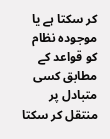کر سکتا ہے یا موجودہ نظام کو قواعد کے مطابق کسی متبادل پر منتقل کر سکتا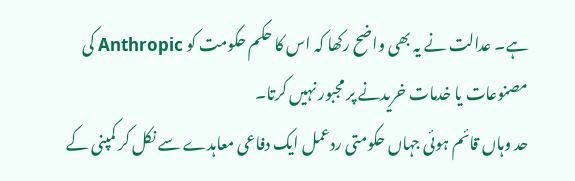ہے۔ عدالت نے یہ بھی واضح رکھا کہ اس کا حکم حکومت کو Anthropic کی مصنوعات یا خدمات خریدنے پر مجبور نہیں کرتا۔
حد وہاں قائم ہوئی جہاں حکومتی ردعمل ایک دفاعی معاہدے سے نکل کر کمپنی کے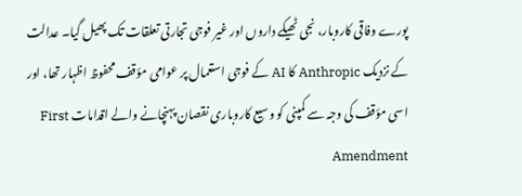پورے وفاقی کاروبار، نجی ٹھیکے داروں اور غیر فوجی تجارتی تعلقات تک پھیل گیا۔ عدالت کے نزدیک Anthropic کا AI کے فوجی استعمال پر عوامی مؤقف محفوظ اظہار تھا، اور اسی مؤقف کی وجہ سے کمپنی کو وسیع کاروباری نقصان پہنچانے والے اقدامات First Amendment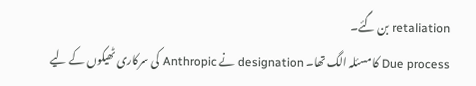retaliation بن گئے۔
Due process کا مسئلہ الگ تھا۔ designation نے Anthropic کی سرکاری ٹھیکوں کے لیے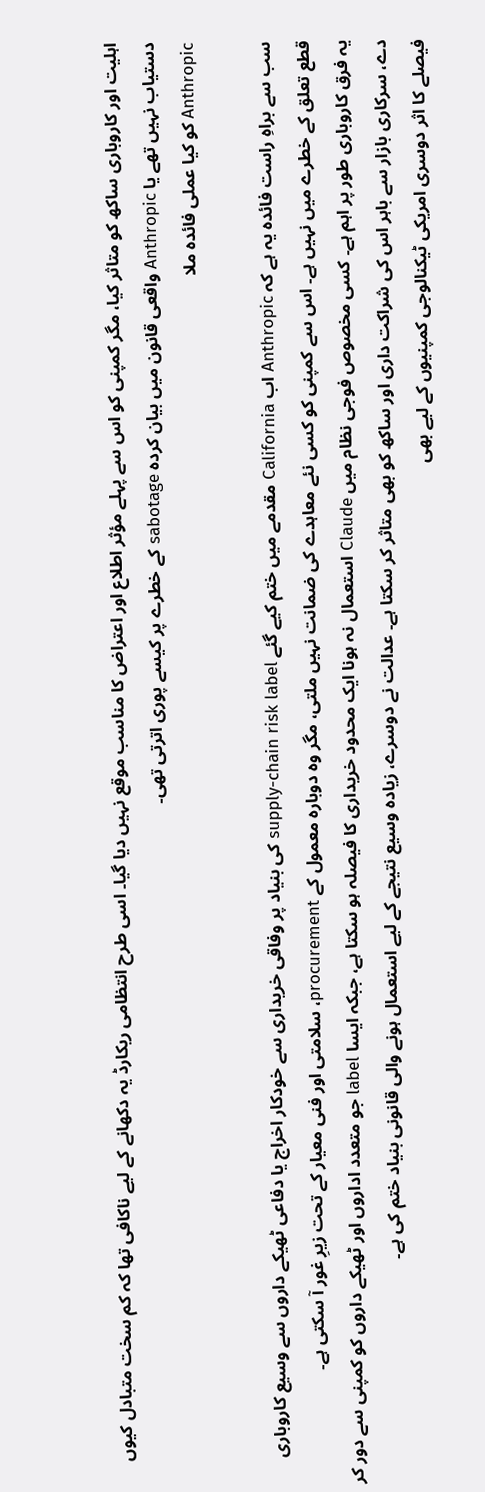اہلیت اور کاروباری ساکھ کو متاثر کیا، مگر کمپنی کو اس سے پہلے مؤثر اطلاع اور اعتراض کا مناسب موقع نہیں دیا گیا۔ اسی طرح انتظامی ریکارڈ یہ دکھانے کے لیے ناکافی تھا کہ کم سخت متبادل کیوں دستیاب نہیں تھے یا Anthropic واقعی قانون میں بیان کردہ sabotage کے خطرے پر کیسے پوری اترتی تھی۔
Anthropic کو کیا عملی فائدہ ملا

سب سے براہِ راست فائدہ یہ ہے کہ Anthropic اب California مقدمے میں ختم کیے گئے supply-chain risk label کی بنیاد پر وفاقی خریداری سے خودکار اخراج یا دفاعی ٹھیکے داروں سے وسیع کاروباری قطع تعلق کے خطرے میں نہیں ہے۔ اس سے کمپنی کو کسی نئے معاہدے کی ضمانت نہیں ملتی، مگر وہ دوبارہ معمول کے procurement، سلامتی اور فنی معیار کے تحت زیرِ غور آ سکتی ہے۔
یہ فرق کاروباری طور پر اہم ہے۔ کسی مخصوص فوجی نظام میں Claude استعمال نہ ہونا ایک محدود خریداری کا فیصلہ ہو سکتا ہے، جبکہ ایسا label جو متعدد اداروں اور ٹھیکے داروں کو کمپنی سے دور کر دے، سرکاری بازار سے باہر اس کی شراکت داری اور ساکھ کو بھی متاثر کر سکتا ہے۔ عدالت نے دوسرے، زیادہ وسیع نتیجے کے لیے استعمال ہونے والی قانونی بنیاد ختم کی ہے۔
فیصلے کا اثر دوسری امریکی ٹیکنالوجی کمپنیوں کے لیے بھی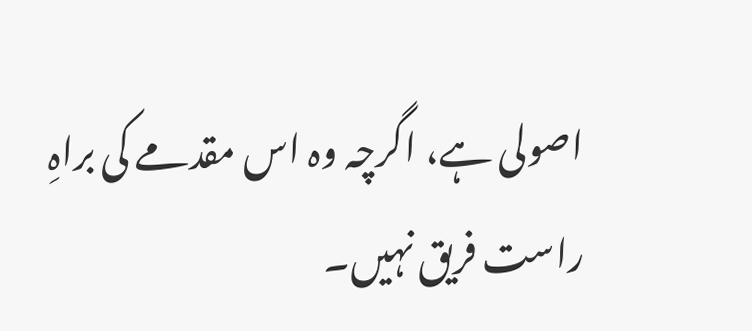اصولی ہے، اگرچہ وہ اس مقدمے کی براہِ راست فریق نہیں۔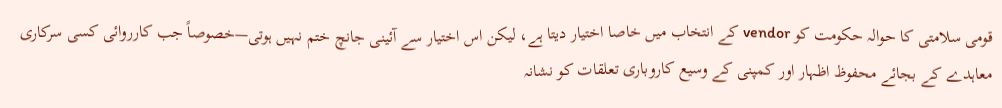قومی سلامتی کا حوالہ حکومت کو vendor کے انتخاب میں خاصا اختیار دیتا ہے، لیکن اس اختیار سے آئینی جانچ ختم نہیں ہوتی—خصوصاً جب کارروائی کسی سرکاری معاہدے کے بجائے محفوظ اظہار اور کمپنی کے وسیع کاروباری تعلقات کو نشانہ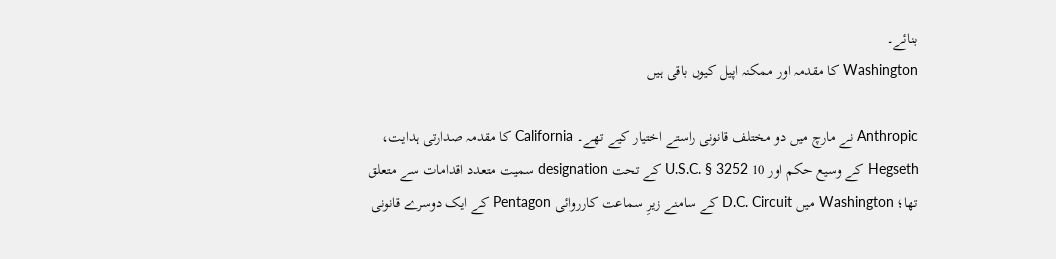بنائے۔
Washington کا مقدمہ اور ممکنہ اپیل کیوں باقی ہیں

Anthropic نے مارچ میں دو مختلف قانونی راستے اختیار کیے تھے۔ California کا مقدمہ صدارتی ہدایت، Hegseth کے وسیع حکم اور 10 U.S.C. § 3252 کے تحت designation سمیت متعدد اقدامات سے متعلق تھا؛ Washington میں D.C. Circuit کے سامنے زیرِ سماعت کارروائی Pentagon کے ایک دوسرے قانونی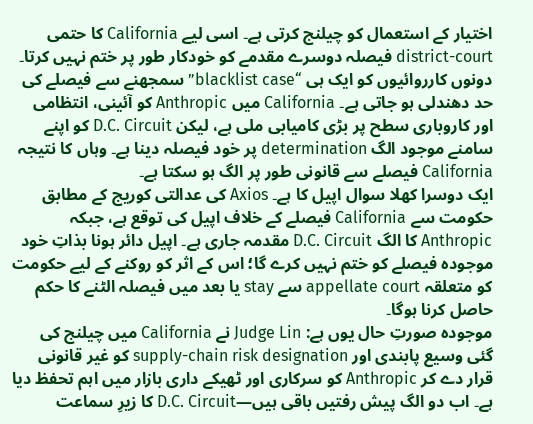اختیار کے استعمال کو چیلنج کرتی ہے۔ اسی لیے California کا حتمی district-court فیصلہ دوسرے مقدمے کو خودکار طور پر ختم نہیں کرتا۔
دونوں کارروائیوں کو ایک ہی “blacklist case” سمجھنے سے فیصلے کی حد دھندلی ہو جاتی ہے۔ California میں Anthropic کو آئینی، انتظامی اور کاروباری سطح پر بڑی کامیابی ملی ہے، لیکن D.C. Circuit کو اپنے سامنے موجود الگ determination پر خود فیصلہ دینا ہے۔ وہاں کا نتیجہ California فیصلے سے قانونی طور پر الگ ہو سکتا ہے۔
ایک دوسرا کھلا سوال اپیل کا ہے۔ Axios کی عدالتی کوریج کے مطابق حکومت سے California فیصلے کے خلاف اپیل کی توقع ہے، جبکہ Anthropic کا الگ D.C. Circuit مقدمہ جاری ہے۔ اپیل دائر ہونا بذاتِ خود موجودہ فیصلے کو ختم نہیں کرے گا؛ اس کے اثر کو روکنے کے لیے حکومت کو متعلقہ appellate court سے stay یا بعد میں فیصلہ الٹنے کا حکم حاصل کرنا ہوگا۔
موجودہ صورتِ حال یوں ہے: Judge Lin نے California میں چیلنج کی گئی وسیع پابندی اور supply-chain risk designation کو غیر قانونی قرار دے کر Anthropic کو سرکاری اور ٹھیکے داری بازار میں اہم تحفظ دیا ہے۔ اب دو الگ پیش رفتیں باقی ہیں—D.C. Circuit کا زیرِ سماعت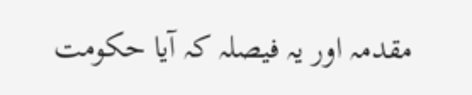مقدمہ اور یہ فیصلہ کہ آیا حکومت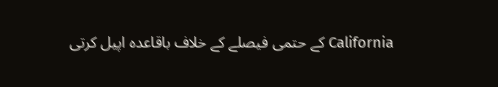California کے حتمی فیصلے کے خلاف باقاعدہ اپیل کرتی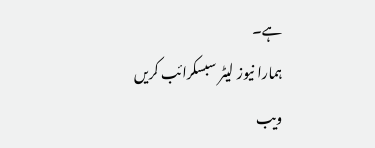ہے۔
ہمارا نیوز لیٹر سبسکرائب کریں
ویب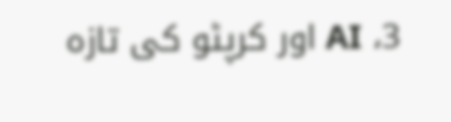3، AI اور کرپٹو کی تازہ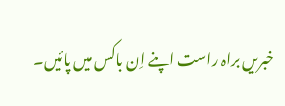خبریں براہ راست اپنے اِن باکس میں پائیں۔